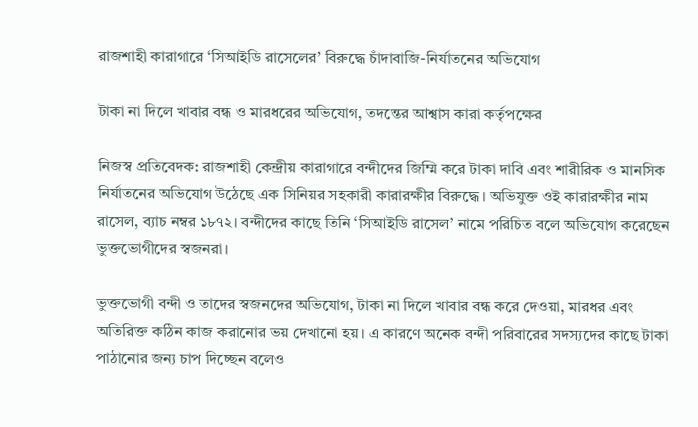রাজশাহী কারাগারে ‘সিআইডি রাসেলের’ বিরুদ্ধে চাঁদাবাজি-নির্যাতনের অভিযোগ

টাকা না দিলে খাবার বন্ধ ও মারধরের অভিযোগ, তদন্তের আশ্বাস কারা কর্তৃপক্ষের

নিজস্ব প্রতিবেদক: রাজশাহী কেন্দ্রীয় কারাগারে বন্দীদের জিম্মি করে টাকা দাবি এবং শারীরিক ও মানসিক নির্যাতনের অভিযোগ উঠেছে এক সিনিয়র সহকারী কারারক্ষীর বিরুদ্ধে। অভিযুক্ত ওই কারারক্ষীর নাম রাসেল, ব্যাচ নম্বর ১৮৭২। বন্দীদের কাছে তিনি ‘সিআইডি রাসেল’ নামে পরিচিত বলে অভিযোগ করেছেন ভুক্তভোগীদের স্বজনরা।

ভুক্তভোগী বন্দী ও তাদের স্বজনদের অভিযোগ, টাকা না দিলে খাবার বন্ধ করে দেওয়া, মারধর এবং অতিরিক্ত কঠিন কাজ করানোর ভয় দেখানো হয়। এ কারণে অনেক বন্দী পরিবারের সদস্যদের কাছে টাকা পাঠানোর জন্য চাপ দিচ্ছেন বলেও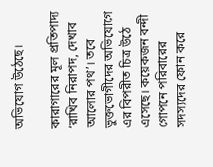অভিযোগ উঠেছে।

কারাগারের মূল প্রতিপাদ্য ‘রাখিব নিরাপদ, দেখাব আলোর পথ’। তবে ভুক্তভোগীদের অভিযোগে এর বিপরীত চিত্র উঠে এসেছে। কয়েকজন বন্দী গোপনে পরিবারের সদস্যদের ফোন করে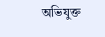অভিযুক্ত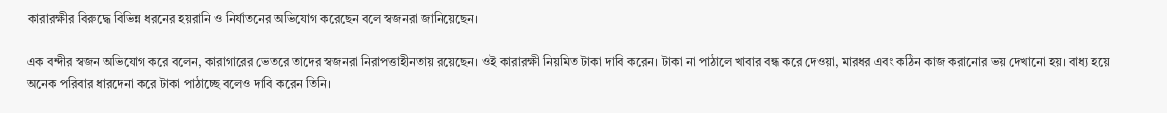কারারক্ষীর বিরুদ্ধে বিভিন্ন ধরনের হয়রানি ও নির্যাতনের অভিযোগ করেছেন বলে স্বজনরা জানিয়েছেন।

এক বন্দীর স্বজন অভিযোগ করে বলেন, কারাগারের ভেতরে তাদের স্বজনরা নিরাপত্তাহীনতায় রয়েছেন। ওই কারারক্ষী নিয়মিত টাকা দাবি করেন। টাকা না পাঠালে খাবার বন্ধ করে দেওয়া, মারধর এবং কঠিন কাজ করানোর ভয় দেখানো হয়। বাধ্য হয়ে অনেক পরিবার ধারদেনা করে টাকা পাঠাচ্ছে বলেও দাবি করেন তিনি।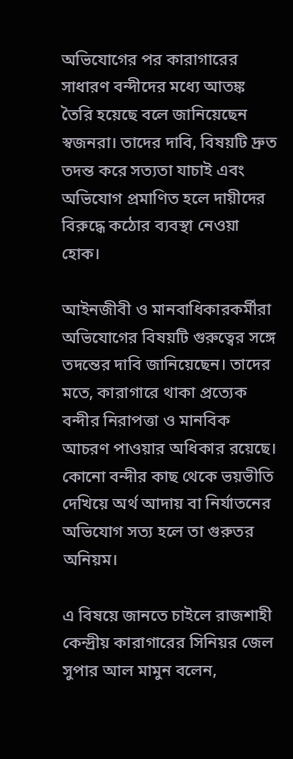অভিযোগের পর কারাগারের সাধারণ বন্দীদের মধ্যে আতঙ্ক তৈরি হয়েছে বলে জানিয়েছেন স্বজনরা। তাদের দাবি, বিষয়টি দ্রুত তদন্ত করে সত্যতা যাচাই এবং অভিযোগ প্রমাণিত হলে দায়ীদের বিরুদ্ধে কঠোর ব্যবস্থা নেওয়া হোক।

আইনজীবী ও মানবাধিকারকর্মীরা অভিযোগের বিষয়টি গুরুত্বের সঙ্গে তদন্তের দাবি জানিয়েছেন। তাদের মতে, কারাগারে থাকা প্রত্যেক বন্দীর নিরাপত্তা ও মানবিক আচরণ পাওয়ার অধিকার রয়েছে। কোনো বন্দীর কাছ থেকে ভয়ভীতি দেখিয়ে অর্থ আদায় বা নির্যাতনের অভিযোগ সত্য হলে তা গুরুতর অনিয়ম।

এ বিষয়ে জানতে চাইলে রাজশাহী কেন্দ্রীয় কারাগারের সিনিয়র জেল সুপার আল মামুন বলেন,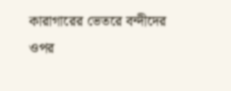কারাগারের ভেতরে বন্দীদের ওপর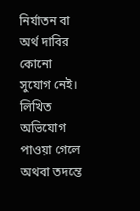নির্যাতন বা অর্থ দাবির কোনো সুযোগ নেই। লিখিত অভিযোগ পাওয়া গেলে অথবা তদন্তে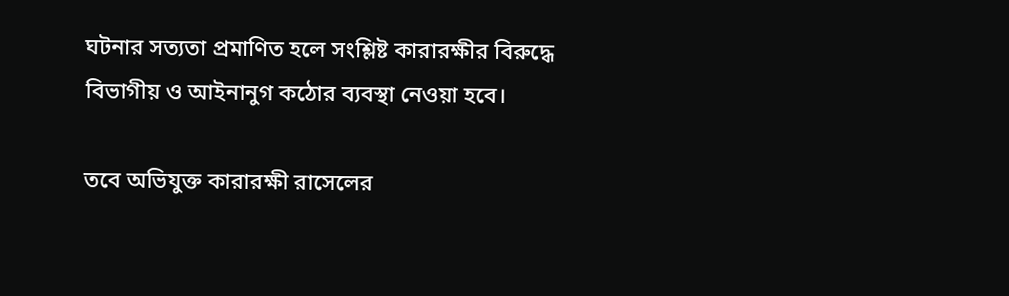ঘটনার সত্যতা প্রমাণিত হলে সংশ্লিষ্ট কারারক্ষীর বিরুদ্ধে বিভাগীয় ও আইনানুগ কঠোর ব্যবস্থা নেওয়া হবে।

তবে অভিযুক্ত কারারক্ষী রাসেলের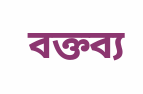বক্তব্য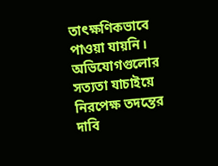তাৎক্ষণিকভাবে পাওয়া যায়নি। অভিযোগগুলোর সত্যতা যাচাইয়ে নিরপেক্ষ তদন্তের দাবি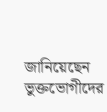জানিয়েছেন ভুক্তভোগীদের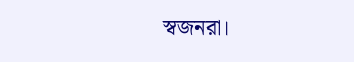স্বজনরা।